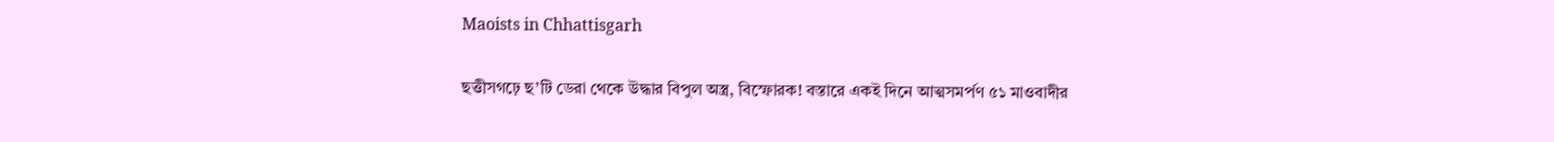Maoists in Chhattisgarh

ছত্তীসগঢ়ে ছ’টি ডেরা থেকে উদ্ধার বিপুল অস্ত্র, বিস্ফোরক! বস্তারে একই দিনে আত্মসমর্পণ ৫১ মাওবাদীর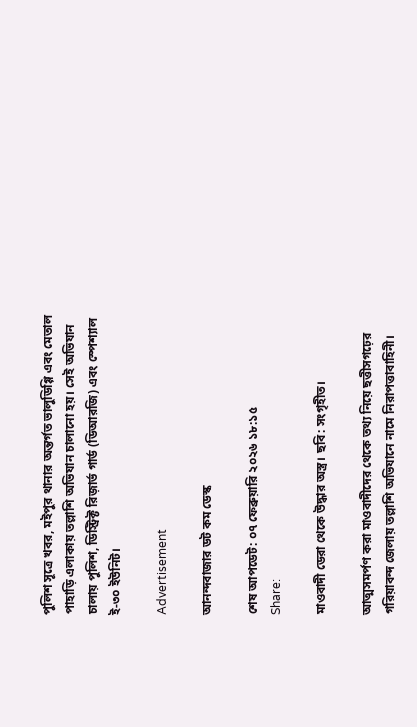পুলিশ সূত্রে খবর, মইপুর থানার অন্তর্গত ভালুডিগ্গি এবং মেতাল পাহাড়ি এলাকায় তল্লাশি অভিযান চালানো হয়। সেই অভিযান চালায় পুলিশ, ডিস্ট্রিক্ট রিজ়ার্ভ গার্ড (ডিআরজি) এবং স্পেশ্যাল ই-৩০ ইউনিট।

Advertisement

আনন্দবাজার ডট কম ডেস্ক

শেষ আপডেট: ০৭ ফেব্রুয়ারি ২০২৬ ১৮:১৫
Share:

মাওবাদী ডেরা থেকে উদ্ধার অস্ত্র। ছবি: সংগৃহীত।

আত্মসমর্পণ করা মাওবাদীদের থেকে তথ্য নিয়ে ছত্তীসগঢ়ের গরিয়াবন্দ জেলায় তল্লাশি অভিযানে নামে নিরাপত্তাবাহিনী।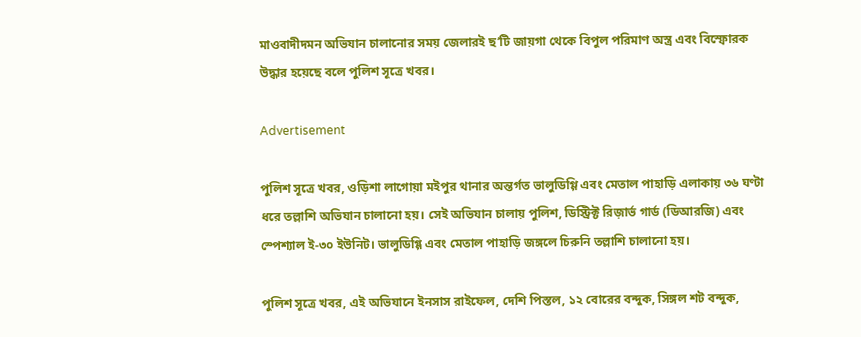মাওবাদীদমন অভিযান চালানোর সময় জেলারই ছ’টি জায়গা থেকে বিপুল পরিমাণ অস্ত্র এবং বিস্ফোরক উদ্ধার হয়েছে বলে পুলিশ সূত্রে খবর।

Advertisement

পুলিশ সূত্রে খবর, ওড়িশা লাগোয়া মইপুর থানার অন্তর্গত ভালুডিগ্গি এবং মেতাল পাহাড়ি এলাকায় ৩৬ ঘণ্টা ধরে তল্লাশি অভিযান চালানো হয়। সেই অভিযান চালায় পুলিশ, ডিস্ট্রিক্ট রিজ়ার্ভ গার্ড (ডিআরজি) এবং স্পেশ্যাল ই-৩০ ইউনিট। ভালুডিগ্গি এবং মেতাল পাহাড়ি জঙ্গলে চিরুনি তল্লাশি চালানো হয়।

পুলিশ সূত্রে খবর, এই অভিযানে ইনসাস রাইফেল, দেশি পিস্তল, ১২ বোরের বন্দুক, সিঙ্গল শট বন্দুক,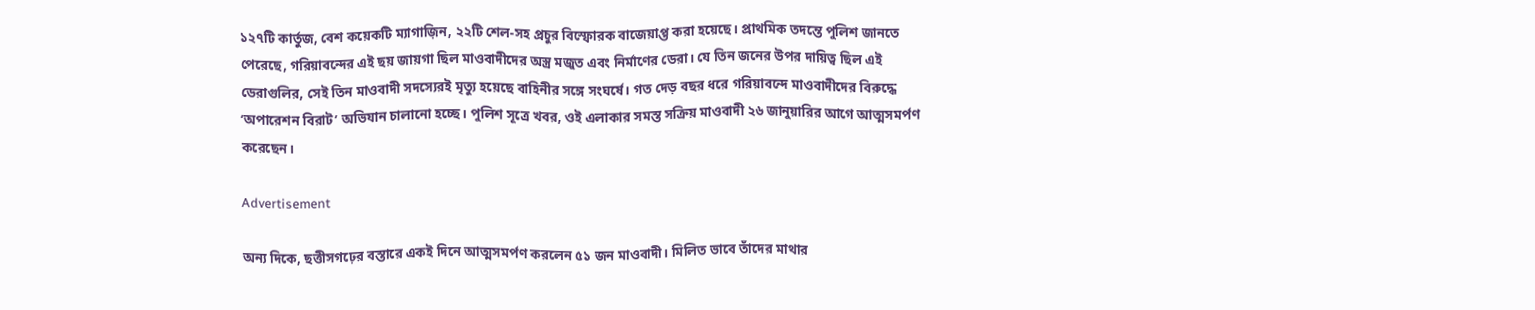১২৭টি কার্তুজ, বেশ কয়েকটি ম্যাগাজ়িন, ২২টি শেল-সহ প্রচুর বিস্ফোরক বাজেয়াপ্ত করা হয়েছে। প্রাথমিক তদন্তে পুলিশ জানতে পেরেছে, গরিয়াবন্দের এই ছয় জায়গা ছিল মাওবাদীদের অস্ত্র মজুত এবং নির্মাণের ডেরা। যে তিন জনের উপর দায়িত্ব ছিল এই ডেরাগুলির, সেই তিন মাওবাদী সদস্যেরই মৃত্যু হয়েছে বাহিনীর সঙ্গে সংঘর্ষে। গত দেড় বছর ধরে গরিয়াবন্দে মাওবাদীদের বিরুদ্ধে ‘অপারেশন বিরাট’ অভিযান চালানো হচ্ছে। পুলিশ সূত্রে খবর, ওই এলাকার সমস্ত সক্রিয় মাওবাদী ২৬ জানুয়ারির আগে আত্মসমর্পণ করেছেন।

Advertisement

অন্য দিকে, ছত্তীসগঢ়ের বস্তারে একই দিনে আত্মসমর্পণ করলেন ৫১ জন মাওবাদী। মিলিত ভাবে তাঁদের মাথার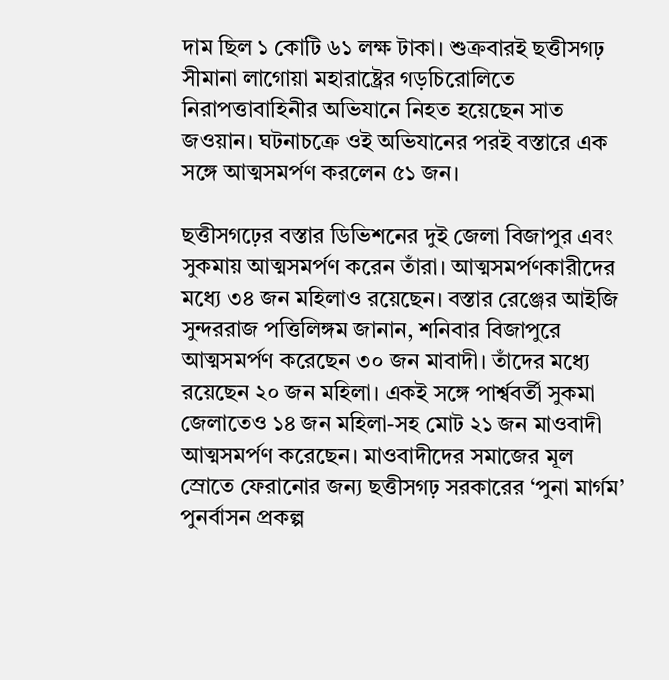দাম ছিল ১ কোটি ৬১ লক্ষ টাকা। শুক্রবারই ছত্তীসগঢ় সীমানা লাগোয়া মহারাষ্ট্রের গড়চিরোলিতে নিরাপত্তাবাহিনীর অভিযানে নিহত হয়েছেন সাত জওয়ান। ঘটনাচক্রে ওই অভিযানের পরই বস্তারে এক সঙ্গে আত্মসমর্পণ করলেন ৫১ জন।

ছত্তীসগঢ়ের বস্তার ডিভিশনের দুই জেলা বিজাপুর এবং সুকমায় আত্মসমর্পণ করেন তাঁরা। আত্মসমর্পণকারীদের মধ্যে ৩৪ জন মহিলাও রয়েছেন। বস্তার রেঞ্জের আইজি সুন্দররাজ পত্তিলিঙ্গম জানান, শনিবার বিজাপুরে আত্মসমর্পণ করেছেন ৩০ জন মাবাদী। তাঁদের মধ্যে রয়েছেন ২০ জন মহিলা। একই সঙ্গে পার্শ্ববর্তী সুকমা জেলাতেও ১৪ জন মহিলা-সহ মোট ২১ জন মাওবাদী আত্মসমর্পণ করেছেন। মাওবাদীদের সমাজের মূল স্রোতে ফেরানোর জন্য ছত্তীসগঢ় সরকারের ‘পুনা মার্গম’ পুনর্বাসন প্রকল্প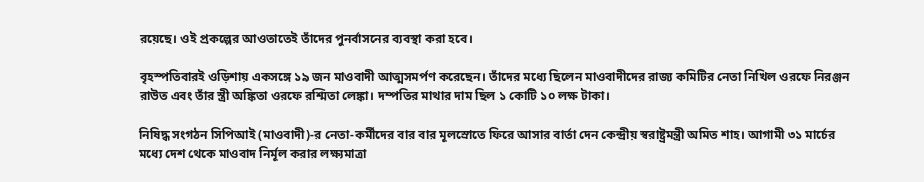রয়েছে। ওই প্রকল্পের আওতাতেই তাঁদের পুনর্বাসনের ব্যবস্থা করা হবে।

বৃহস্পতিবারই ওড়িশায় একসঙ্গে ১৯ জন মাওবাদী আত্মসমর্পণ করেছেন। তাঁদের মধ্যে ছিলেন মাওবাদীদের রাজ্য কমিটির নেতা নিখিল ওরফে নিরঞ্জন রাউত এবং তাঁর স্ত্রী অঙ্কিতা ওরফে রশ্মিতা লেঙ্কা। দম্পতির মাথার দাম ছিল ১ কোটি ১০ লক্ষ টাকা।

নিষিদ্ধ সংগঠন সিপিআই (মাওবাদী)-র নেতা-কর্মীদের বার বার মূলস্রোতে ফিরে আসার বার্তা দেন কেন্দ্রীয় স্বরাষ্ট্রমন্ত্রী অমিত শাহ। আগামী ৩১ মার্চের মধ্যে দেশ থেকে মাওবাদ নির্মূল করার লক্ষ্যমাত্রা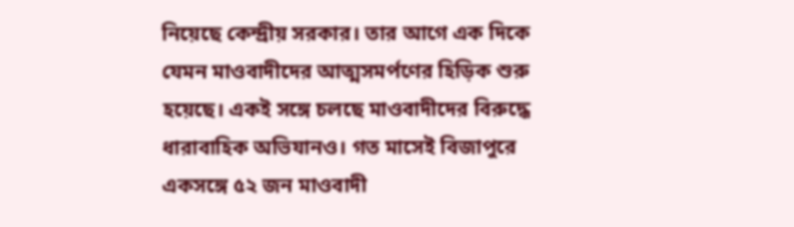নিয়েছে কেন্দ্রীয় সরকার। তার আগে এক দিকে যেমন মাওবাদীদের আত্মসমর্পণের হিড়িক শুরু হয়েছে। একই সঙ্গে চলছে মাওবাদীদের বিরুদ্ধে ধারাবাহিক অভিযানও। গত মাসেই বিজাপুরে একসঙ্গে ৫২ জন মাওবাদী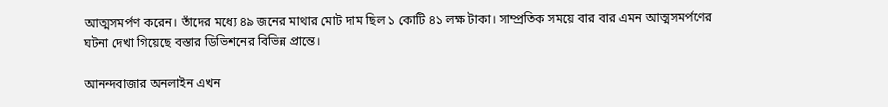আত্মসমর্পণ করেন। তাঁদের মধ্যে ৪৯ জনের মাথার মোট দাম ছিল ১ কোটি ৪১ লক্ষ টাকা। সাম্প্রতিক সময়ে বার বার এমন আত্মসমর্পণের ঘটনা দেখা গিয়েছে বস্তার ডিভিশনের বিভিন্ন প্রান্তে।

আনন্দবাজার অনলাইন এখন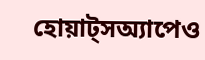হোয়াট্‌সঅ্যাপেও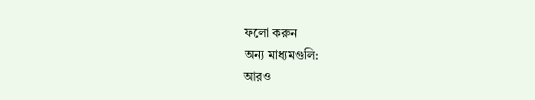ফলো করুন
অন্য মাধ্যমগুলি:
আরও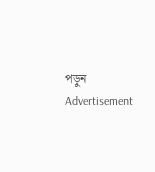পড়ুন
Advertisement